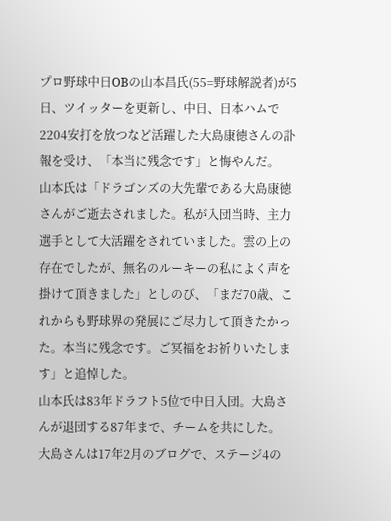プロ野球中日OBの山本昌氏(55=野球解説者)が5日、ツイッターを更新し、中日、日本ハムで2204安打を放つなど活躍した大島康徳さんの訃報を受け、「本当に残念です」と悔やんだ。
山本氏は「ドラゴンズの大先輩である大島康徳さんがご逝去されました。私が入団当時、主力選手として大活躍をされていました。雲の上の存在でしたが、無名のルーキーの私によく声を掛けて頂きました」としのび、「まだ70歳、これからも野球界の発展にご尽力して頂きたかった。本当に残念です。ご冥福をお祈りいたします」と追悼した。
山本氏は83年ドラフト5位で中日入団。大島さんが退団する87年まで、チームを共にした。
大島さんは17年2月のブログで、ステージ4の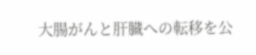大腸がんと肝臓への転移を公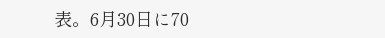表。6月30日に70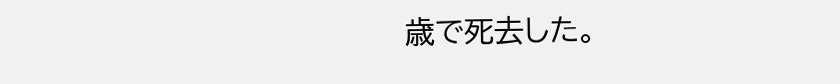歳で死去した。